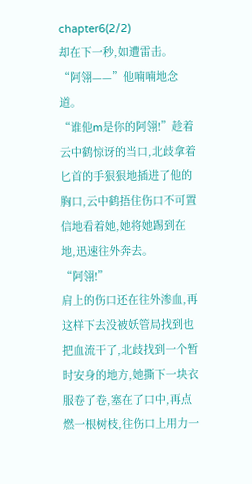chapter6(2/2)
却在下一秒,如遭雷击。
“阿翎——”他喃喃地念道。
“谁他m是你的阿翎!”趁着云中鹤惊讶的当口,北歧拿着匕首的手狠狠地插进了他的胸口,云中鹤捂住伤口不可置信地看着她,她将她踢到在地,迅速往外奔去。
“阿翎!”
肩上的伤口还在往外渗血,再这样下去没被妖管局找到也把血流干了,北歧找到一个暂时安身的地方,她撕下一块衣服卷了卷,塞在了口中,再点燃一根树枝,往伤口上用力一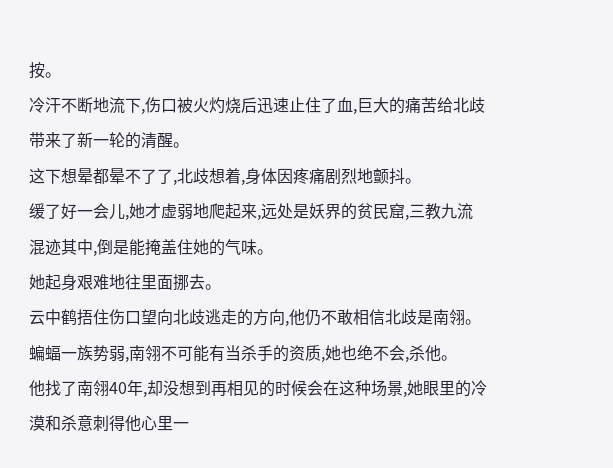按。
冷汗不断地流下,伤口被火灼烧后迅速止住了血,巨大的痛苦给北歧带来了新一轮的清醒。
这下想晕都晕不了了,北歧想着,身体因疼痛剧烈地颤抖。
缓了好一会儿,她才虚弱地爬起来,远处是妖界的贫民窟,三教九流混迹其中,倒是能掩盖住她的气味。
她起身艰难地往里面挪去。
云中鹤捂住伤口望向北歧逃走的方向,他仍不敢相信北歧是南翎。蝙蝠一族势弱,南翎不可能有当杀手的资质,她也绝不会,杀他。
他找了南翎40年,却没想到再相见的时候会在这种场景,她眼里的冷漠和杀意刺得他心里一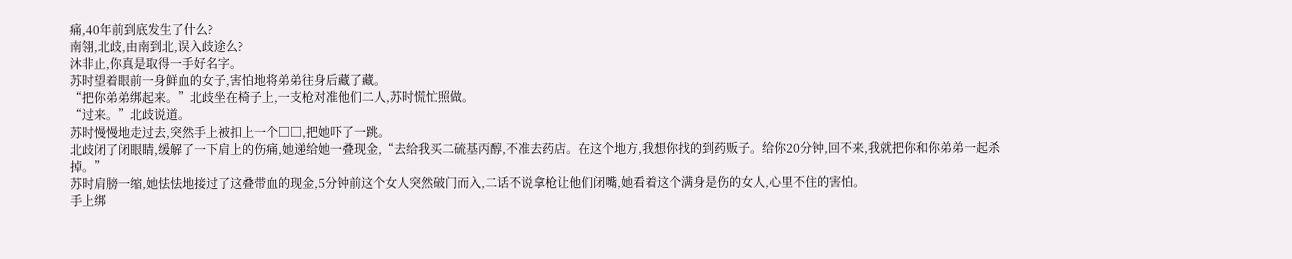痛,40年前到底发生了什么?
南翎,北歧,由南到北,误入歧途么?
沐非止,你真是取得一手好名字。
苏时望着眼前一身鲜血的女子,害怕地将弟弟往身后藏了藏。
“把你弟弟绑起来。”北歧坐在椅子上,一支枪对准他们二人,苏时慌忙照做。
“过来。”北歧说道。
苏时慢慢地走过去,突然手上被扣上一个□□,把她吓了一跳。
北歧闭了闭眼睛,缓解了一下肩上的伤痛,她递给她一叠现金,“去给我买二硫基丙醇,不准去药店。在这个地方,我想你找的到药贩子。给你20分钟,回不来,我就把你和你弟弟一起杀掉。”
苏时肩膀一缩,她怯怯地接过了这叠带血的现金,5分钟前这个女人突然破门而入,二话不说拿枪让他们闭嘴,她看着这个满身是伤的女人,心里不住的害怕。
手上绑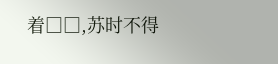着□□,苏时不得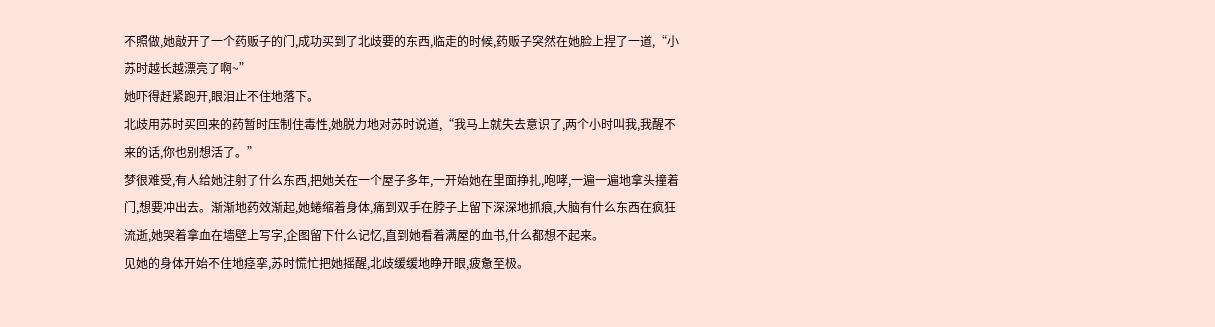不照做,她敲开了一个药贩子的门,成功买到了北歧要的东西,临走的时候,药贩子突然在她脸上捏了一道,“小苏时越长越漂亮了啊~”
她吓得赶紧跑开,眼泪止不住地落下。
北歧用苏时买回来的药暂时压制住毒性,她脱力地对苏时说道,“我马上就失去意识了,两个小时叫我,我醒不来的话,你也别想活了。”
梦很难受,有人给她注射了什么东西,把她关在一个屋子多年,一开始她在里面挣扎,咆哮,一遍一遍地拿头撞着门,想要冲出去。渐渐地药效渐起,她蜷缩着身体,痛到双手在脖子上留下深深地抓痕,大脑有什么东西在疯狂流逝,她哭着拿血在墙壁上写字,企图留下什么记忆,直到她看着满屋的血书,什么都想不起来。
见她的身体开始不住地痉挛,苏时慌忙把她摇醒,北歧缓缓地睁开眼,疲惫至极。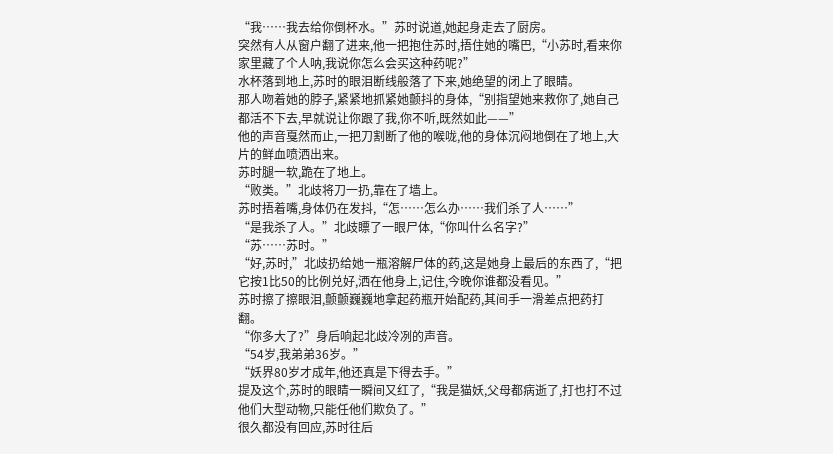“我……我去给你倒杯水。”苏时说道,她起身走去了厨房。
突然有人从窗户翻了进来,他一把抱住苏时,捂住她的嘴巴,“小苏时,看来你家里藏了个人呐,我说你怎么会买这种药呢?”
水杯落到地上,苏时的眼泪断线般落了下来,她绝望的闭上了眼睛。
那人吻着她的脖子,紧紧地抓紧她颤抖的身体,“别指望她来救你了,她自己都活不下去,早就说让你跟了我,你不听,既然如此——”
他的声音戛然而止,一把刀割断了他的喉咙,他的身体沉闷地倒在了地上,大片的鲜血喷洒出来。
苏时腿一软,跪在了地上。
“败类。”北歧将刀一扔,靠在了墙上。
苏时捂着嘴,身体仍在发抖,“怎……怎么办……我们杀了人……”
“是我杀了人。”北歧瞟了一眼尸体,“你叫什么名字?”
“苏……苏时。”
“好,苏时,”北歧扔给她一瓶溶解尸体的药,这是她身上最后的东西了,“把它按1比50的比例兑好,洒在他身上,记住,今晚你谁都没看见。”
苏时擦了擦眼泪,颤颤巍巍地拿起药瓶开始配药,其间手一滑差点把药打翻。
“你多大了?”身后响起北歧冷冽的声音。
“54岁,我弟弟36岁。”
“妖界80岁才成年,他还真是下得去手。”
提及这个,苏时的眼睛一瞬间又红了,“我是猫妖,父母都病逝了,打也打不过他们大型动物,只能任他们欺负了。”
很久都没有回应,苏时往后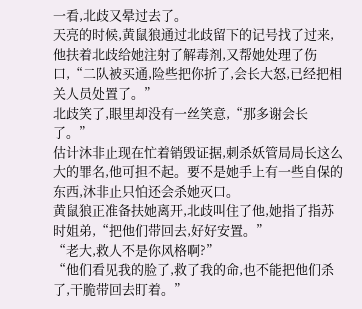一看,北歧又晕过去了。
天亮的时候,黄鼠狼通过北歧留下的记号找了过来,他扶着北歧给她注射了解毒剂,又帮她处理了伤口,“二队被买通,险些把你折了,会长大怒,已经把相关人员处置了。”
北歧笑了,眼里却没有一丝笑意,“那多谢会长了。”
估计沐非止现在忙着销毁证据,刺杀妖管局局长这么大的罪名,他可担不起。要不是她手上有一些自保的东西,沐非止只怕还会杀她灭口。
黄鼠狼正准备扶她离开,北歧叫住了他,她指了指苏时姐弟,“把他们带回去,好好安置。”
“老大,救人不是你风格啊?”
“他们看见我的脸了,救了我的命,也不能把他们杀了,干脆带回去盯着。”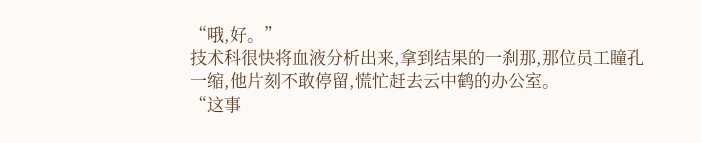“哦,好。”
技术科很快将血液分析出来,拿到结果的一刹那,那位员工瞳孔一缩,他片刻不敢停留,慌忙赶去云中鹤的办公室。
“这事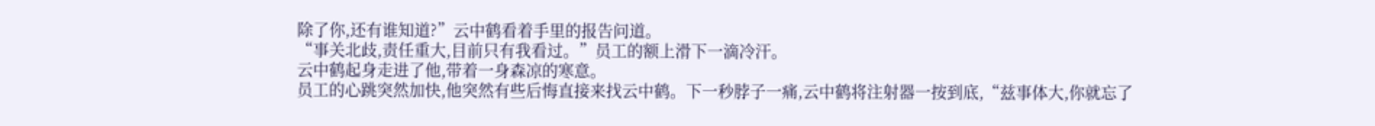除了你,还有谁知道?”云中鹤看着手里的报告问道。
“事关北歧,责任重大,目前只有我看过。”员工的额上滑下一滴冷汗。
云中鹤起身走进了他,带着一身森凉的寒意。
员工的心跳突然加快,他突然有些后悔直接来找云中鹤。下一秒脖子一痛,云中鹤将注射器一按到底,“兹事体大,你就忘了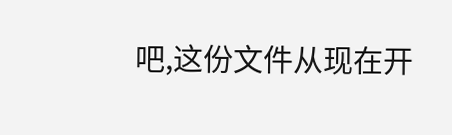吧,这份文件从现在开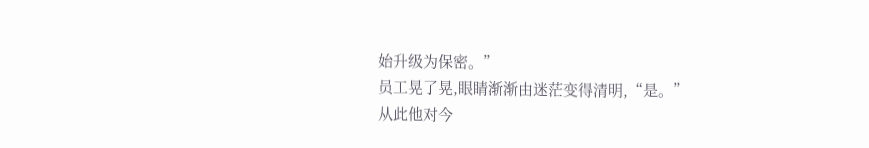始升级为保密。”
员工晃了晃,眼睛渐渐由迷茫变得清明,“是。”
从此他对今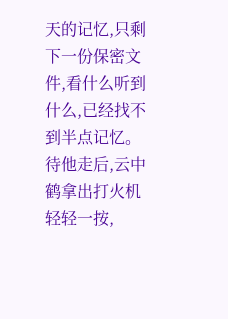天的记忆,只剩下一份保密文件,看什么听到什么,已经找不到半点记忆。
待他走后,云中鹤拿出打火机轻轻一按,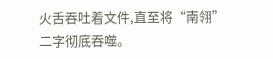火舌吞吐着文件,直至将“南翎”二字彻底吞噬。